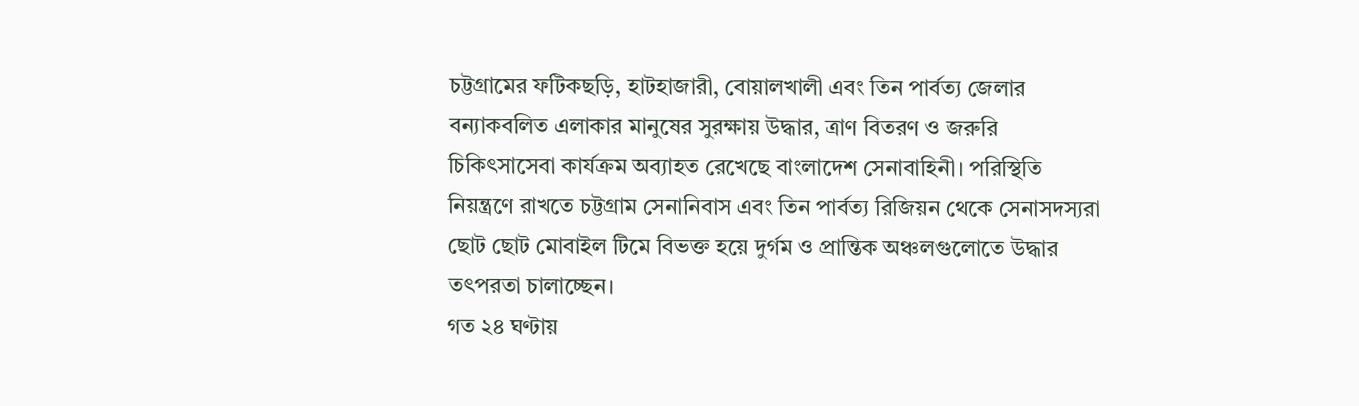চট্টগ্রামের ফটিকছড়ি, হাটহাজারী, বোয়ালখালী এবং তিন পার্বত্য জেলার বন্যাকবলিত এলাকার মানুষের সুরক্ষায় উদ্ধার, ত্রাণ বিতরণ ও জরুরি চিকিৎসাসেবা কার্যক্রম অব্যাহত রেখেছে বাংলাদেশ সেনাবাহিনী। পরিস্থিতি নিয়ন্ত্রণে রাখতে চট্টগ্রাম সেনানিবাস এবং তিন পার্বত্য রিজিয়ন থেকে সেনাসদস্যরা ছোট ছোট মোবাইল টিমে বিভক্ত হয়ে দুর্গম ও প্রান্তিক অঞ্চলগুলোতে উদ্ধার তৎপরতা চালাচ্ছেন।
গত ২৪ ঘণ্টায়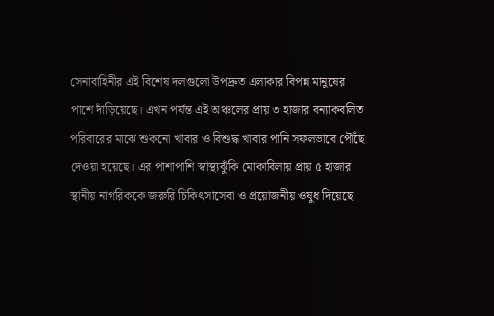সেনাবাহিনীর এই বিশেষ দলগুলো উপদ্রুত এলাকার বিপন্ন মানুষের পাশে দাঁড়িয়েছে। এখন পর্যন্ত এই অঞ্চলের প্রায় ৩ হাজার বন্যাকবলিত পরিবারের মাঝে শুকনো খাবার ও বিশুদ্ধ খাবার পানি সফলভাবে পৌঁছে দেওয়া হয়েছে। এর পাশাপাশি স্বাস্থ্যঝুঁকি মোকাবিলায় প্রায় ৫ হাজার স্থানীয় নাগরিককে জরুরি চিকিৎসাসেবা ও প্রয়োজনীয় ওষুধ দিয়েছে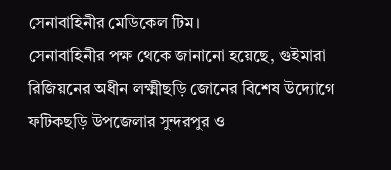সেনাবাহিনীর মেডিকেল টিম।
সেনাবাহিনীর পক্ষ থেকে জানানো হয়েছে, গুইমারা রিজিয়নের অধীন লক্ষ্মীছড়ি জোনের বিশেষ উদ্যোগে ফটিকছড়ি উপজেলার সুন্দরপুর ও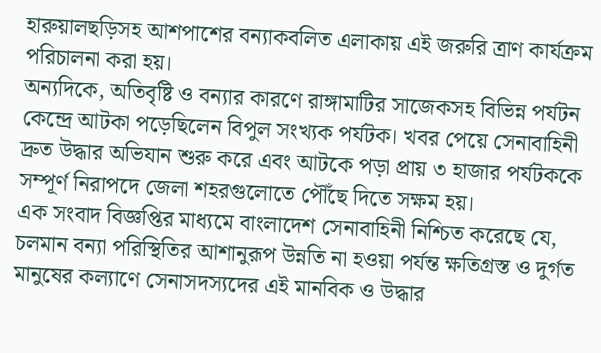হারুয়ালছড়িসহ আশপাশের বন্যাকবলিত এলাকায় এই জরুরি ত্রাণ কার্যক্রম পরিচালনা করা হয়।
অন্যদিকে, অতিবৃষ্টি ও বন্যার কারণে রাঙ্গামাটির সাজেকসহ বিভিন্ন পর্যটন কেন্দ্রে আটকা পড়েছিলেন বিপুল সংখ্যক পর্যটক। খবর পেয়ে সেনাবাহিনী দ্রুত উদ্ধার অভিযান শুরু করে এবং আটকে পড়া প্রায় ৩ হাজার পর্যটককে সম্পূর্ণ নিরাপদে জেলা শহরগুলোতে পৌঁছে দিতে সক্ষম হয়।
এক সংবাদ বিজ্ঞপ্তির মাধ্যমে বাংলাদেশ সেনাবাহিনী নিশ্চিত করেছে যে, চলমান বন্যা পরিস্থিতির আশানুরূপ উন্নতি না হওয়া পর্যন্ত ক্ষতিগ্রস্ত ও দুর্গত মানুষের কল্যাণে সেনাসদস্যদের এই মানবিক ও উদ্ধার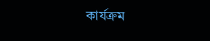কার্যক্রম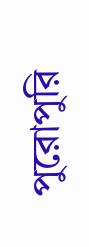পুরোপুরি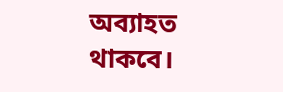অব্যাহত থাকবে।